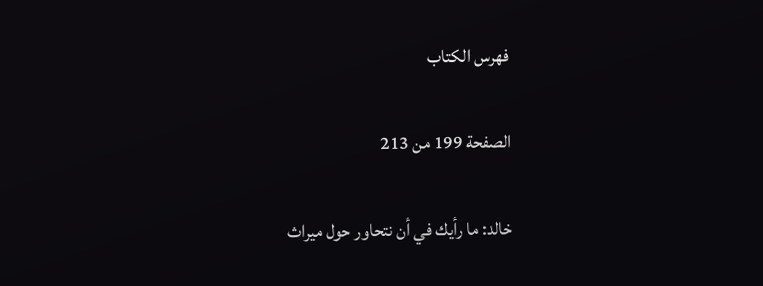فهرس الكتاب

الصفحة 199 من 213

خالد: ما رأيك في أن نتحاور حول ميراث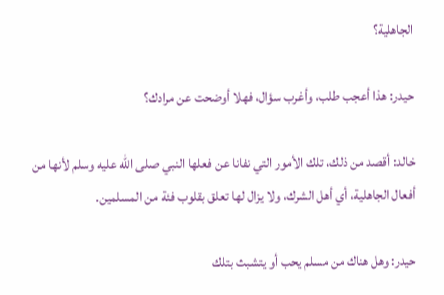الجاهلية؟

حيدر: هذا أعجب طلب، وأغرب سؤال، فهلا أوضحت عن مرادك؟

خالد: أقصد من ذلك، تلك الأمور التي نفانا عن فعلها النبي صلى اللّه عليه وسلم لأنها من أفعال الجاهلية، أي أهل الشرك، ولا يزال لها تعلق بقلوب فئة من المسلمين.

حيدر: وهل هناك من مسلم يحب أو يتشبث بتلك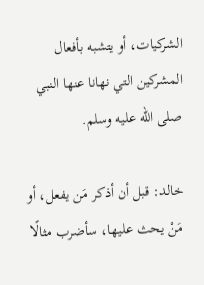الشركيات، أو يتشبه بأفعال المشركين التي نهانا عنها النبي صلى اللّه عليه وسلم.

خالد: قبل أن أذكر مَن يفعل، أو مَنْ يحث عليها، سأضرب مثالًا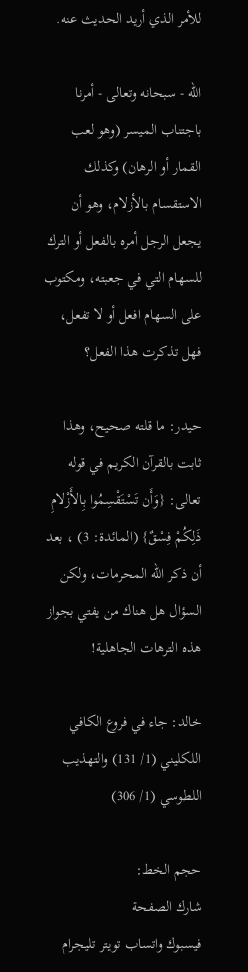للأمر الذي أريد الحديث عنه.

الله - سبحانه وتعالى - أمرنا باجتناب الميسر (وهو لعب القمار أو الرهان) وكذلك الاستقسام بالأزلام، وهو أن يجعل الرجل أمره بالفعل أو الترك للسهام التي في جعبته، ومكتوب على السهام افعل أو لا تفعل، فهل تذكرت هذا الفعل؟

حيدر: ما قلته صحيح، وهذا ثابت بالقرآن الكريم في قوله تعالى: {وَأَن تَسْتَقْسِمُوا بِالأَزْلامِ ذَلِكُمْ فِسْقٌ} (المائدة: 3) ، بعد أن ذكر الله المحرمات، ولكن السؤال هل هناك من يفتي بجواز هذه الترهات الجاهلية!

خالد: جاء في فروع الكافي اللكليني (1/ 131) والتهذيب اللطوسي (1/ 306)

حجم الخط:
شارك الصفحة
فيسبوك واتساب تويتر تليجرام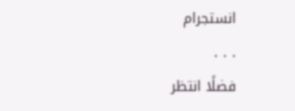انستجرام
. . .
فضلًا انتظر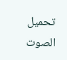تحميل الصوت